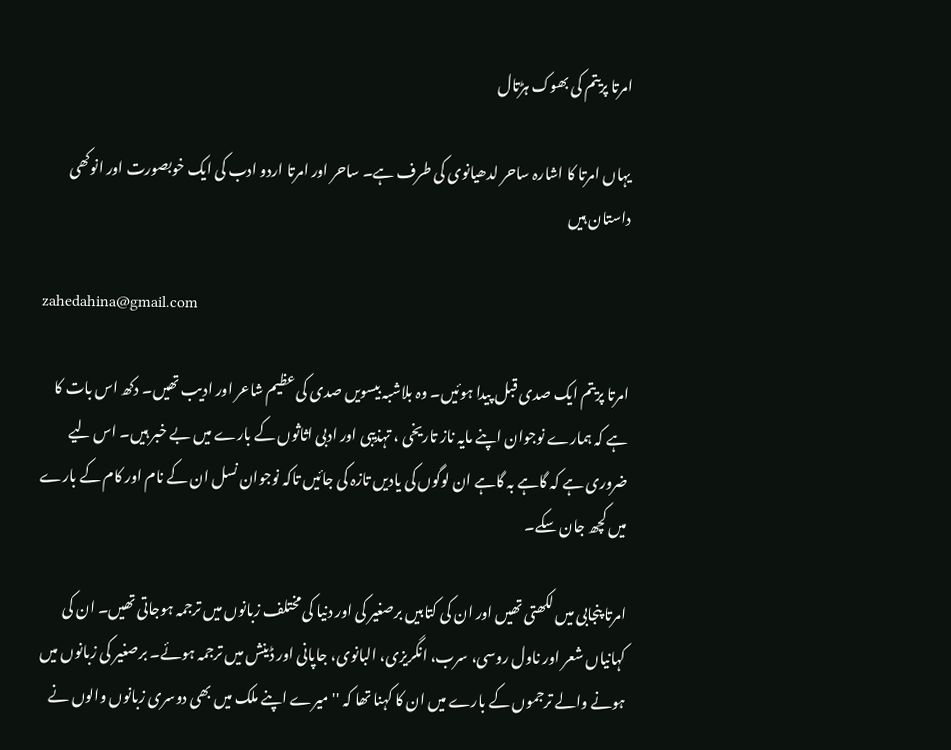امرتا پریتم کی بھوک ہڑتال

یہاں امرتا کا اشارہ ساحر لدھیانوی کی طرف ہے۔ ساحر اور امرتا اردو ادب کی ایک خوبصورت اور انوکھی داستان ہیں

zahedahina@gmail.com

امرتا پریتم ایک صدی قبل پیدا ہوئیں۔ وہ بلاشبہ بیسویں صدی کی عظیم شاعر اور ادیب تھیں۔ دکھ اس بات کا ہے کہ ہمارے نوجوان اپنے مایہ ناز تاریخی ، تہذیبی اور ادبی اثاثوں کے بارے میں بے خبر ہیں۔ اس لیے ضروری ہے کہ گاہے بہ گاہے ان لوگوں کی یادیں تازہ کی جائیں تاکہ نوجوان نسل ان کے نام اور کام کے بارے میں کچھ جان سکے۔

امرتا پنجابی میں لکھتی تھیں اور ان کی کتابیں برصغیر کی اور دنیا کی مختلف زبانوں میں ترجمہ ہوجاتی تھیں۔ ان کی کہانیاں شعر اور ناول روسی، سرب، انگریزی، البانوی، جاپانی اور ڈینش میں ترجمہ ہوئے۔ برصغیر کی زبانوں میں ہونے والے ترجموں کے بارے میں ان کا کہنا تھا کہ '' میرے اپنے ملک میں بھی دوسری زبانوں والوں نے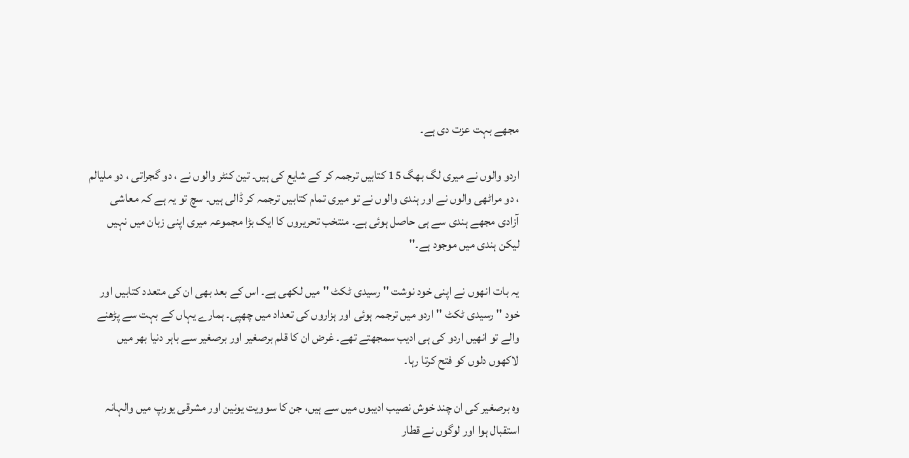مجھے بہت عزت دی ہے۔

اردو والوں نے میری لگ بھگ 15 کتابیں ترجمہ کر کے شایع کی ہیں۔ تین کنٹر والوں نے ، دو گجراتی ، دو ملیالم ، دو مراٹھی والوں نے اور ہندی والوں نے تو میری تمام کتابیں ترجمہ کر ڈالی ہیں۔ سچ تو یہ ہے کہ معاشی آزادی مجھے ہندی سے ہی حاصل ہوئی ہے۔ منتخب تحریروں کا ایک بڑا مجموعہ میری اپنی زبان میں نہیں لیکن ہندی میں موجود ہے۔''

یہ بات انھوں نے اپنی خود نوشت '' رسیدی ٹکٹ '' میں لکھی ہے۔ اس کے بعد بھی ان کی متعدد کتابیں اور خود '' رسیدی ٹکٹ '' اردو میں ترجمہ ہوئی اور ہزاروں کی تعداد میں چھپی۔ ہمارے یہاں کے بہت سے پڑھنے والے تو انھیں اردو کی ہی ادیب سمجھتے تھے۔ غرض ان کا قلم برصغیر اور برصغیر سے باہر دنیا بھر میں لاکھوں دلوں کو فتح کرتا رہا۔

وہ برصغیر کی ان چند خوش نصیب ادیبوں میں سے ہیں، جن کا سوویت یونین اور مشرقی یورپ میں والہانہ استقبال ہوا اور لوگوں نے قطار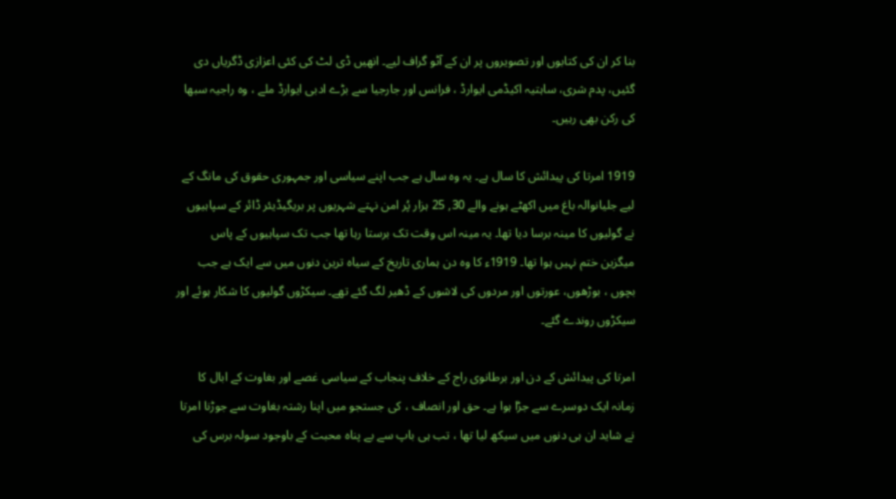بنا کر ان کی کتابوں اور تصویروں پر ان کے آٹو گراف لیے۔ انھیں ڈی لٹ کی کئی اعزازی ڈگریاں دی گئیں، پدم شری، ساہتیہ اکیڈمی ایوارڈ ، فرانس اور جارجیا سے بڑے ادبی ایوارڈ ملے ، وہ راجیہ سبھا کی رکن بھی رہیں۔

1919 امرتا کی پیدائش کا سال ہے۔ یہ وہ سال ہے جب اپنے سیاسی اور جمہوری حقوق کی مانگ کے لیے جلیانوالہ باغ میں اکھٹے ہونے والے 30, 25 ہزار پُر امن نہتے شہریوں پر بریگیڈیئر ڈائر کے سپاہیوں نے گولیوں کا مینہ برسا دیا تھا۔ یہ مینہ اس وقت تک برستا رہا تھا جب تک سپاہیوں کے پاس میگزین ختم نہیں ہوا تھا۔ 1919ء کا وہ دن ہماری تاریخ کے سیاہ ترین دنوں میں سے ایک ہے جب بچوں ، بوڑھوں، عورتوں اور مردوں کی لاشوں کے ڈھیر لگ گئے تھے۔ سیکڑوں گولیوں کا شکار ہوئے اور سیکڑوں روندے گئے۔

امرتا کی پیدائش کے دن اور برطانوی راج کے خلاف پنجاب کے سیاسی غصے اور بغاوت کے ابال کا زمانہ ایک دوسرے سے جڑا ہوا ہے۔ حق اور انصاف ، کی جستجو میں اپنا رشتہ بغاوت سے جوڑنا امرتا نے شاید ان ہی دنوں میں سیکھ لیا تھا ، تب ہی باپ سے بے پناہ محبت کے باوجود سولہ برس کی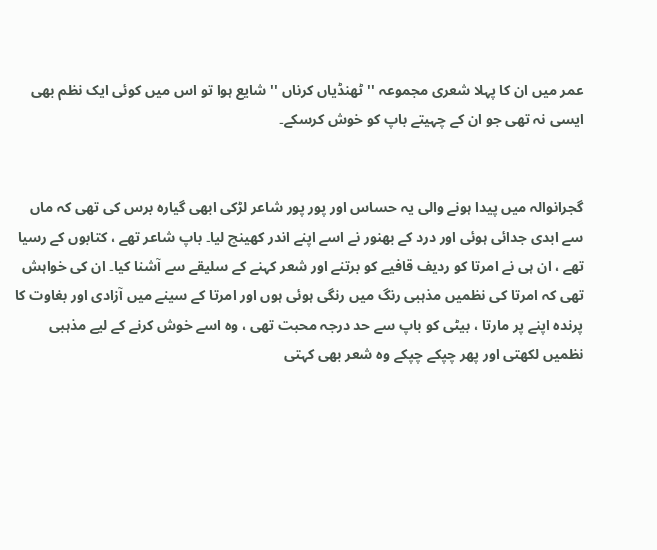عمر میں ان کا پہلا شعری مجموعہ '' ٹھنڈیاں کرناں '' شایع ہوا تو اس میں کوئی ایک نظم بھی ایسی نہ تھی جو ان کے چہیتے باپ کو خوش کرسکے۔


گجرانوالہ میں پیدا ہونے والی یہ حساس اور پور پور شاعر لڑکی ابھی گیارہ برس کی تھی کہ ماں سے ابدی جدائی ہوئی اور درد کے بھنور نے اسے اپنے اندر کھینچ لیا۔ باپ شاعر تھے ، کتابوں کے رسیا تھے ، ان ہی نے امرتا کو ردیف قافیے کو برتنے اور شعر کہنے کے سلیقے سے آشنا کیا۔ ان کی خواہش تھی کہ امرتا کی نظمیں مذہبی رنگ میں رنگی ہوئی ہوں اور امرتا کے سینے میں آزادی اور بغاوت کا پرندہ اپنے پر مارتا ، بیٹی کو باپ سے حد درجہ محبت تھی ، وہ اسے خوش کرنے کے لیے مذہبی نظمیں لکھتی اور پھر چپکے چپکے وہ شعر بھی کہتی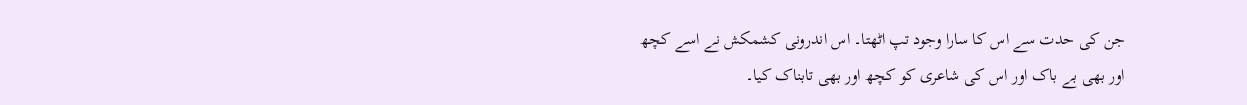جن کی حدت سے اس کا سارا وجود تپ اٹھتا۔ اس اندرونی کشمکش نے اسے کچھ اور بھی بے باک اور اس کی شاعری کو کچھ اور بھی تابناک کیا۔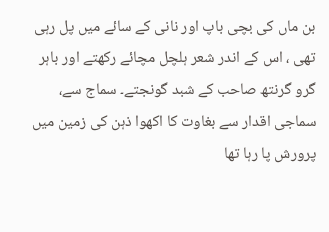بن ماں کی بچی باپ اور نانی کے سائے میں پل رہی تھی ، اس کے اندر شعر ہلچل مچائے رکھتے اور باہر گرو گرنتھ صاحب کے شبد گونجتے۔ سماج سے، سماجی اقدار سے بغاوت کا اکھوا ذہن کی زمین میں پرورش پا رہا تھا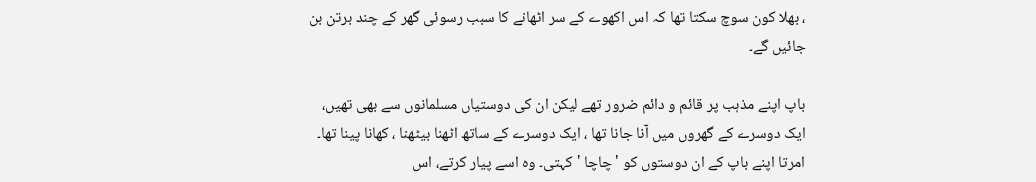، بھلا کون سوچ سکتا تھا کہ اس اکھوے کے سر اٹھانے کا سبب رسوئی گھر کے چند برتن بن جائیں گے۔

باپ اپنے مذہب پر قائم و دائم ضرور تھے لیکن ان کی دوستیاں مسلمانوں سے بھی تھیں، ایک دوسرے کے گھروں میں آنا جانا تھا ، ایک دوسرے کے ساتھ اٹھنا بیٹھنا ، کھانا پینا تھا۔ امرتا اپنے باپ کے ان دوستوں کو 'چاچا ' کہتی۔ وہ اسے پیار کرتے، اس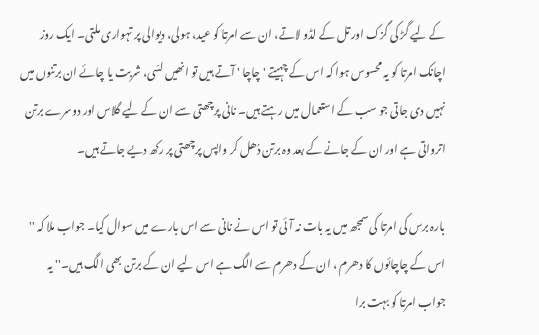کے لیے گڑ کی گزک اور تل کے لڈو لاتے، ان سے امرتا کو عید، ہولی، دیوالی پر تہواری ملتی۔ ایک روز اچانک امرتا کو یہ محسوس ہوا کہ اس کے چہیتے 'چاچا ' آتے ہیں تو انھیں لسّی، شربت یا چائے ان برتنوں میں نہیں دی جاتی جو سب کے استعمال میں رہتے ہیں۔ نانی پرچھتی سے ان کے لیے گلاس اور دوسرے برتن اترواتی ہے اور ان کے جانے کے بعد وہ برتن دُھل کر واپس پرچھتی پر رکھ دیے جاتے ہیں۔

بارہ برس کی امرتا کی سمجھ میں یہ بات نہ آئی تو اس نے نانی سے اس بارے میں سوال کیا۔ جواب ملا کہ '' اس کے چاچائوں کا دھرم ، ان کے دھرم سے الگ ہے اس لیے ان کے برتن بھی الگ ہیں۔'' یہ جواب امرتا کو بہت برا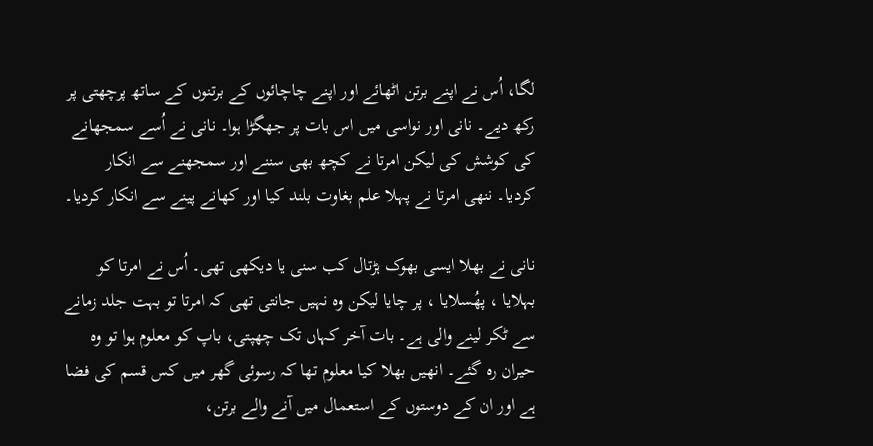لگا، اُس نے اپنے برتن اٹھائے اور اپنے چاچائوں کے برتنوں کے ساتھ پرچھتی پر رکھ دیے۔ نانی اور نواسی میں اس بات پر جھگڑا ہوا۔ نانی نے اُسے سمجھانے کی کوشش کی لیکن امرتا نے کچھ بھی سننے اور سمجھنے سے انکار کردیا۔ ننھی امرتا نے پہلا علم بغاوت بلند کیا اور کھانے پینے سے انکار کردیا۔

نانی نے بھلا ایسی بھوک ہڑتال کب سنی یا دیکھی تھی۔ اُس نے امرتا کو بہلایا ، پھُسلایا ، پر چایا لیکن وہ نہیں جانتی تھی کہ امرتا تو بہت جلد زمانے سے ٹکر لینے والی ہے۔ بات آخر کہاں تک چھپتی، باپ کو معلوم ہوا تو وہ حیران رہ گئے۔ انھیں بھلا کیا معلوم تھا کہ رسوئی گھر میں کس قسم کی فضا ہے اور ان کے دوستوں کے استعمال میں آنے والے برتن،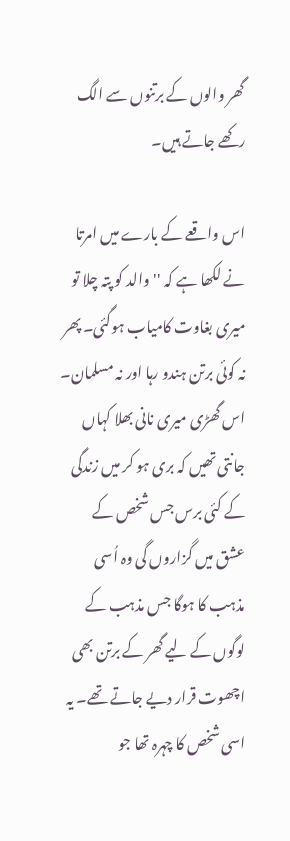گھر والوں کے برتنوں سے الگ رکھے جاتے ہیں۔

اس واقعے کے بارے میں امرتا نے لکھا ہے کہ '' والد کو پتہ چلا تو میری بغاوت کامیاب ہوگئی۔ پھر نہ کوئی برتن ہندو رہا اور نہ مسلمان۔ اس گھڑی میری نانی بھلا کہاں جانتی تھیں کہ بری ہو کر میں زندگی کے کئی برس جس شخص کے عشق میں گزاروں گی وہ اُسی مذہب کا ہوگا جس مذہب کے لوگوں کے لیے گھر کے برتن بھی اچھوت قرار دیے جاتے تھے۔ یہ اسی شخص کا چہرہ تھا جو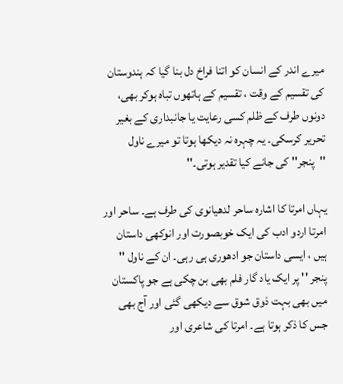میرے اندر کے انسان کو اتنا فراخ دل بنا گیا کہ ہندوستان کی تقسیم کے وقت ، تقسیم کے ہاتھوں تباہ ہوکر بھی، دونوں طرف کے ظلم کسی رعایت یا جانبداری کے بغیر تحریر کرسکی۔ یہ چہرہ نہ دیکھا ہوتا تو میرے ناول ''پنجر'' کی جانے کیا تقدیر ہوتی۔''

یہاں امرتا کا اشارہ ساحر لدھیانوی کی طرف ہے۔ ساحر اور امرتا اردو ادب کی ایک خوبصورت اور انوکھی داستان ہیں ، ایسی داستان جو ادھوری ہی رہی۔ ان کے ناول '' پنجر '' پر ایک یاد گار فلم بھی بن چکی ہے جو پاکستان میں بھی بہت ذوق شوق سے دیکھی گئی اور آج بھی جس کا ذکر ہوتا ہے۔ امرتا کی شاعری اور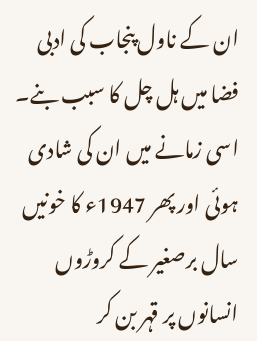ان کے ناول پنجاب کی ادبی فضا میں ہل چل کا سبب بنے۔ اسی زمانے میں ان کی شادی ہوئی اور پھر 1947ء کا خونیں سال برصغیر کے کروڑوں انسانوں پر قہر بن کر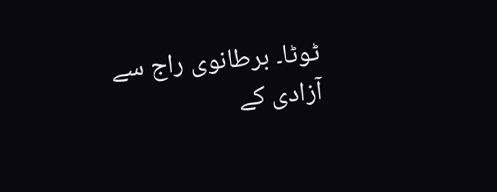ٹوٹا۔ برطانوی راج سے آزادی کے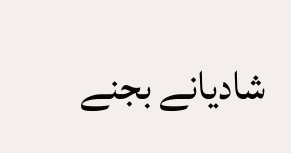شادیانے بجنے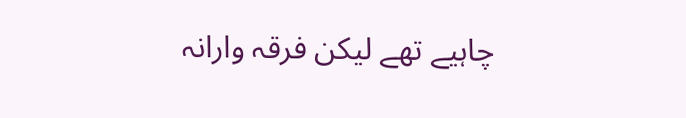چاہیے تھے لیکن فرقہ وارانہ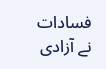فسادات نے آزادی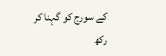کے سورج کو گہنا کر رکھ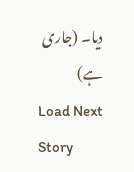دیا۔ (جاری ہے)
Load Next Story